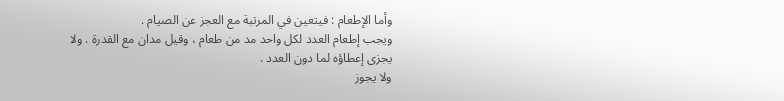وأما الإطعام : فيتعين في المرتبة مع العجز عن الصيام .
ويجب إطعام العدد لكل واحد مد من طعام ، وقيل مدان مع القدرة . ولا يجزى إعطاؤه لما دون العدد .
ولا يجوز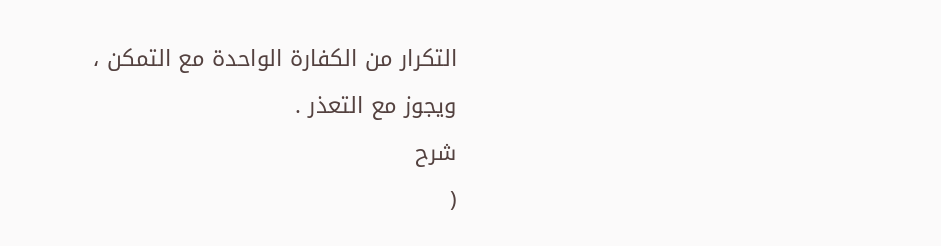التكرار من الكفارة الواحدة مع التمكن ، ويجوز مع التعذر .
شرح
(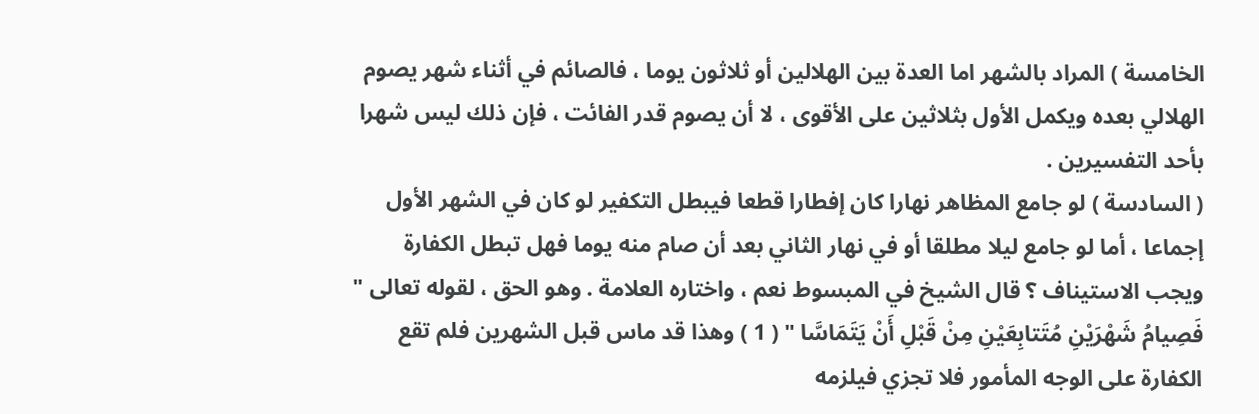الخامسة ) المراد بالشهر اما العدة بين الهلالين أو ثلاثون يوما ، فالصائم في أثناء شهر يصوم الهلالي بعده ويكمل الأول بثلاثين على الأقوى ، لا أن يصوم قدر الفائت ، فإن ذلك ليس شهرا بأحد التفسيرين .
( السادسة ) لو جامع المظاهر نهارا كان إفطارا قطعا فيبطل التكفير لو كان في الشهر الأول إجماعا ، أما لو جامع ليلا مطلقا أو في نهار الثاني بعد أن صام منه يوما فهل تبطل الكفارة ويجب الاستيناف ؟ قال الشيخ في المبسوط نعم ، واختاره العلامة . وهو الحق ، لقوله تعالى " فَصِيامُ شَهْرَيْنِ مُتَتابِعَيْنِ مِنْ قَبْلِ أَنْ يَتَمَاسَّا " ( 1 ) وهذا قد ماس قبل الشهرين فلم تقع الكفارة على الوجه المأمور فلا تجزي فيلزمه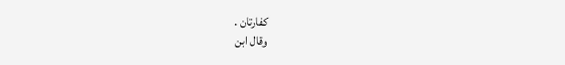كفارتان .
وقال ابن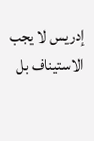إدريس لا يجب الاستيناف بل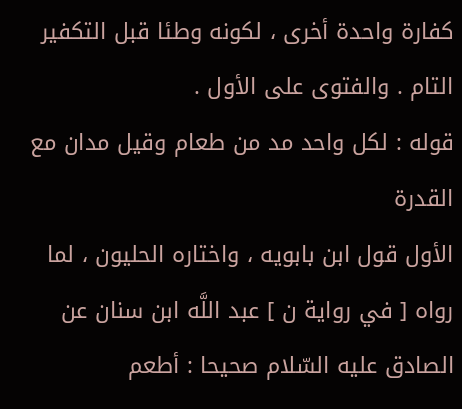كفارة واحدة أخرى ، لكونه وطئا قبل التكفير التام . والفتوى على الأول .
قوله : لكل واحد مد من طعام وقيل مدان مع القدرة
الأول قول ابن بابويه ، واختاره الحليون ، لما رواه [ في رواية ن ] عبد اللَّه ابن سنان عن الصادق عليه السّلام صحيحا : أطعم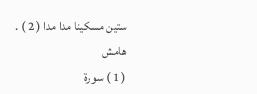ستين مسكينا مدا مدا ( 2 ) .
هامش
( 1 ) سورة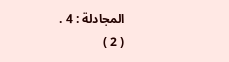المجادلة : 4 .
( 2 )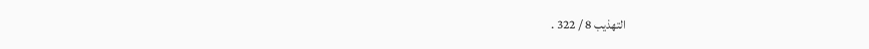التهذيب 8 / 322 .